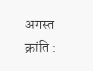अगस्त क्रांति :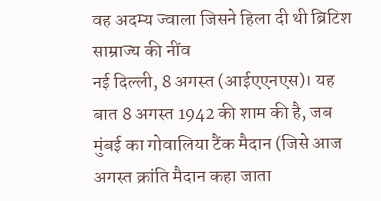वह अदम्य ज्वाला जिसने हिला दी थी ब्रिटिश साम्राज्य की नींव
नई दिल्ली, 8 अगस्त (आईएएनएस)। यह बात 8 अगस्त 1942 की शाम की है, जब मुंबई का गोवालिया टैंक मैदान (जिसे आज अगस्त क्रांति मैदान कहा जाता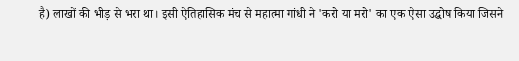है) लाखों की भीड़ से भरा था। इसी ऐतिहासिक मंच से महात्मा गांधी ने 'करो या मरो' का एक ऐसा उद्घोष किया जिसने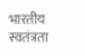भारतीय स्वतंत्रता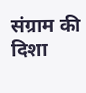संग्राम की दिशा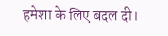हमेशा के लिए बदल दी।